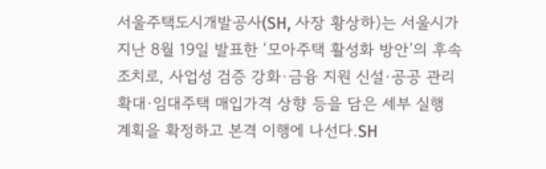서울주택도시개발공사(SH, 사장 황상하)는 서울시가 지난 8월 19일 발표한 ‘모아주택 활성화 방안’의 후속 조치로, 사업성 검증 강화·금융 지원 신설·공공 관리 확대·임대주택 매입가격 상향 등을 담은 세부 실행 계획을 확정하고 본격 이행에 나선다.SH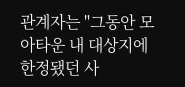관계자는 "그동안 모아타운 내 대상지에 한정됐던 사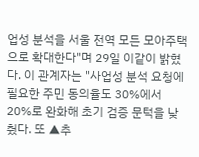업성 분석을 서울 전역 모든 모아주택으로 확대한다"며 29일 이같이 밝혔다. 이 관계자는 "사업성 분석 요청에 필요한 주민 동의율도 30%에서 20%로 완화해 초기 검증 문턱을 낮췄다. 또 ▲추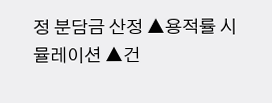정 분담금 산정 ▲용적률 시뮬레이션 ▲건